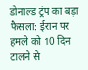डोनाल्ड ट्रंप का बड़ा फैसला: ईरान पर हमले को 10 दिन टालने से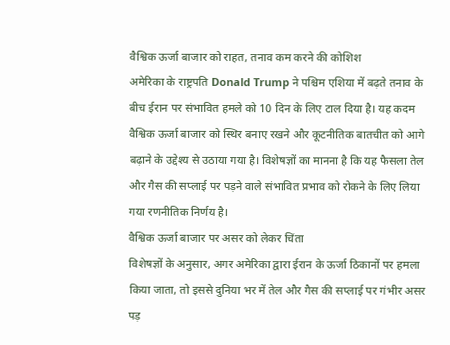वैश्विक ऊर्जा बाजार को राहत, तनाव कम करने की कोशिश
अमेरिका के राष्ट्रपति Donald Trump ने पश्चिम एशिया में बढ़ते तनाव के बीच ईरान पर संभावित हमले को 10 दिन के लिए टाल दिया है। यह कदम वैश्विक ऊर्जा बाजार को स्थिर बनाए रखने और कूटनीतिक बातचीत को आगे बढ़ाने के उद्देश्य से उठाया गया है। विशेषज्ञों का मानना है कि यह फैसला तेल और गैस की सप्लाई पर पड़ने वाले संभावित प्रभाव को रोकने के लिए लिया गया रणनीतिक निर्णय है।
वैश्विक ऊर्जा बाजार पर असर को लेकर चिंता
विशेषज्ञों के अनुसार, अगर अमेरिका द्वारा ईरान के ऊर्जा ठिकानों पर हमला किया जाता, तो इससे दुनिया भर में तेल और गैस की सप्लाई पर गंभीर असर पड़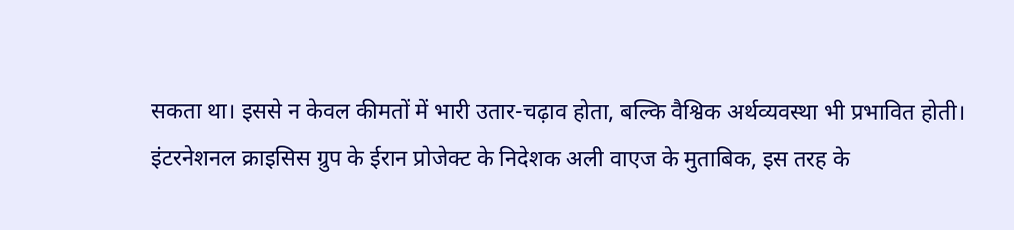सकता था। इससे न केवल कीमतों में भारी उतार-चढ़ाव होता, बल्कि वैश्विक अर्थव्यवस्था भी प्रभावित होती।
इंटरनेशनल क्राइसिस ग्रुप के ईरान प्रोजेक्ट के निदेशक अली वाएज के मुताबिक, इस तरह के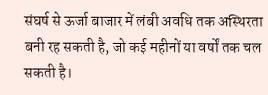संघर्ष से ऊर्जा बाजार में लंबी अवधि तक अस्थिरता बनी रह सकती है, जो कई महीनों या वर्षों तक चल सकती है।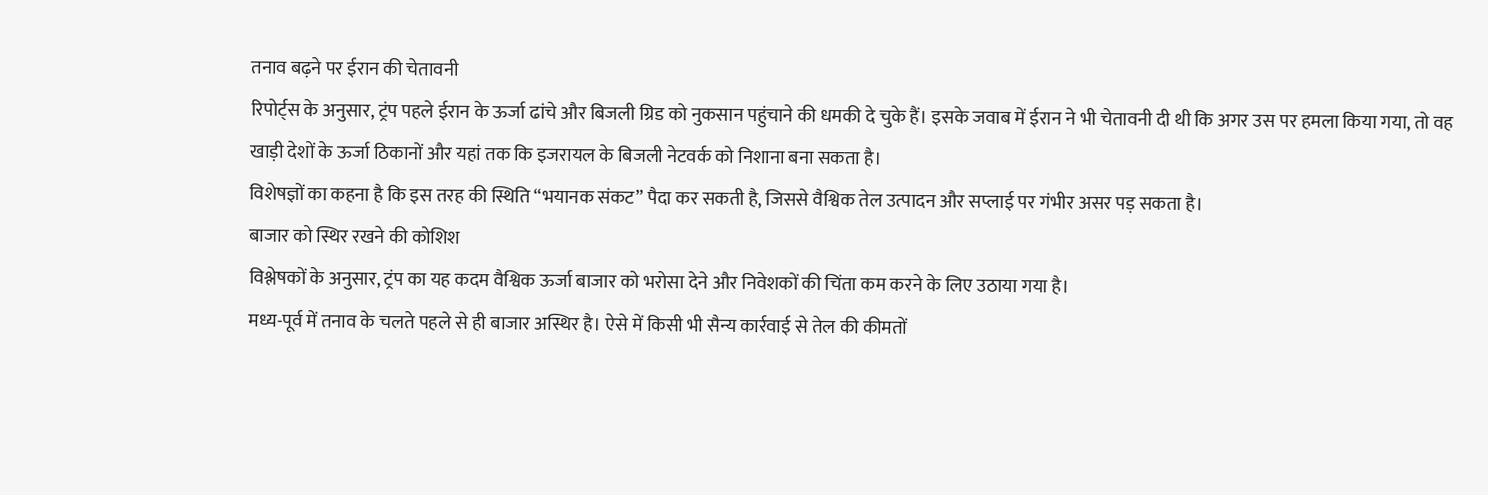तनाव बढ़ने पर ईरान की चेतावनी
रिपोर्ट्स के अनुसार, ट्रंप पहले ईरान के ऊर्जा ढांचे और बिजली ग्रिड को नुकसान पहुंचाने की धमकी दे चुके हैं। इसके जवाब में ईरान ने भी चेतावनी दी थी कि अगर उस पर हमला किया गया, तो वह खाड़ी देशों के ऊर्जा ठिकानों और यहां तक कि इजरायल के बिजली नेटवर्क को निशाना बना सकता है।
विशेषज्ञों का कहना है कि इस तरह की स्थिति “भयानक संकट” पैदा कर सकती है, जिससे वैश्विक तेल उत्पादन और सप्लाई पर गंभीर असर पड़ सकता है।
बाजार को स्थिर रखने की कोशिश
विश्लेषकों के अनुसार, ट्रंप का यह कदम वैश्विक ऊर्जा बाजार को भरोसा देने और निवेशकों की चिंता कम करने के लिए उठाया गया है।
मध्य-पूर्व में तनाव के चलते पहले से ही बाजार अस्थिर है। ऐसे में किसी भी सैन्य कार्रवाई से तेल की कीमतों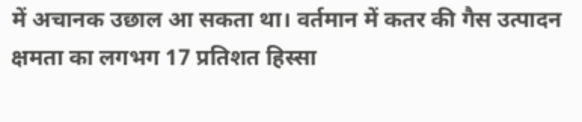में अचानक उछाल आ सकता था। वर्तमान में कतर की गैस उत्पादन क्षमता का लगभग 17 प्रतिशत हिस्सा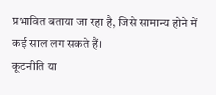प्रभावित बताया जा रहा है, जिसे सामान्य होने में कई साल लग सकते हैं।
कूटनीति या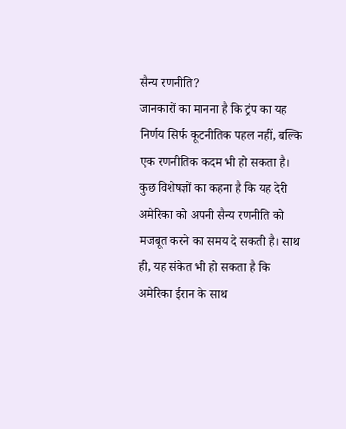सैन्य रणनीति?
जानकारों का मानना है कि ट्रंप का यह निर्णय सिर्फ कूटनीतिक पहल नहीं, बल्कि एक रणनीतिक कदम भी हो सकता है।
कुछ विशेषज्ञों का कहना है कि यह देरी अमेरिका को अपनी सैन्य रणनीति को मजबूत करने का समय दे सकती है। साथ ही, यह संकेत भी हो सकता है कि अमेरिका ईरान के साथ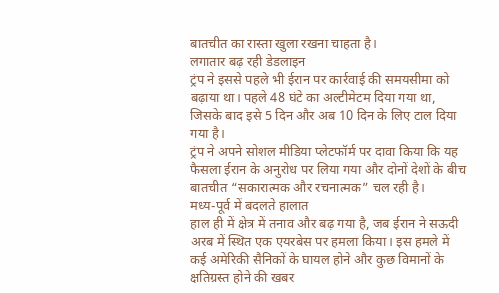बातचीत का रास्ता खुला रखना चाहता है।
लगातार बढ़ रही डेडलाइन
ट्रंप ने इससे पहले भी ईरान पर कार्रवाई की समयसीमा को बढ़ाया था। पहले 48 घंटे का अल्टीमेटम दिया गया था, जिसके बाद इसे 5 दिन और अब 10 दिन के लिए टाल दिया गया है।
ट्रंप ने अपने सोशल मीडिया प्लेटफॉर्म पर दावा किया कि यह फैसला ईरान के अनुरोध पर लिया गया और दोनों देशों के बीच बातचीत “सकारात्मक और रचनात्मक” चल रही है।
मध्य-पूर्व में बदलते हालात
हाल ही में क्षेत्र में तनाव और बढ़ गया है, जब ईरान ने सऊदी अरब में स्थित एक एयरबेस पर हमला किया। इस हमले में कई अमेरिकी सैनिकों के घायल होने और कुछ विमानों के क्षतिग्रस्त होने की खबर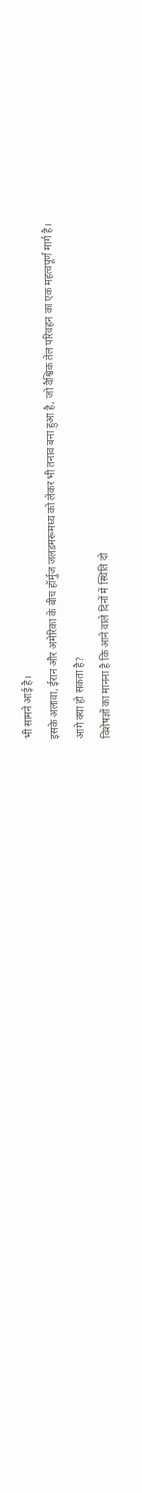भी सामने आई है।
इसके अलावा, ईरान और अमेरिका के बीच हॉर्मुज जलडमरूमध्य को लेकर भी तनाव बना हुआ है, जो वैश्विक तेल परिवहन का एक महत्वपूर्ण मार्ग है।
आगे क्या हो सकता है?
विशेषज्ञों का मानना है कि आने वाले दिनों में स्थिति दो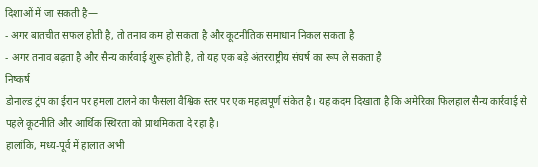दिशाओं में जा सकती है—
- अगर बातचीत सफल होती है, तो तनाव कम हो सकता है और कूटनीतिक समाधान निकल सकता है
- अगर तनाव बढ़ता है और सैन्य कार्रवाई शुरू होती है, तो यह एक बड़े अंतरराष्ट्रीय संघर्ष का रूप ले सकता है
निष्कर्ष
डोनाल्ड ट्रंप का ईरान पर हमला टालने का फैसला वैश्विक स्तर पर एक महत्वपूर्ण संकेत है। यह कदम दिखाता है कि अमेरिका फिलहाल सैन्य कार्रवाई से पहले कूटनीति और आर्थिक स्थिरता को प्राथमिकता दे रहा है।
हालांकि, मध्य-पूर्व में हालात अभी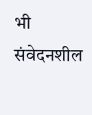भी संवेदनशील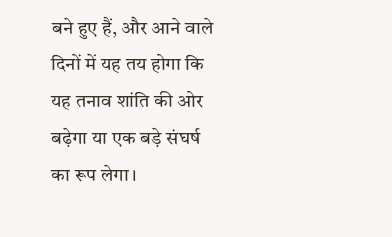बने हुए हैं, और आने वाले दिनों में यह तय होगा कि यह तनाव शांति की ओर बढ़ेगा या एक बड़े संघर्ष का रूप लेगा।